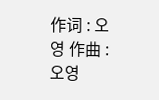作词 : 오영 作曲 : 오영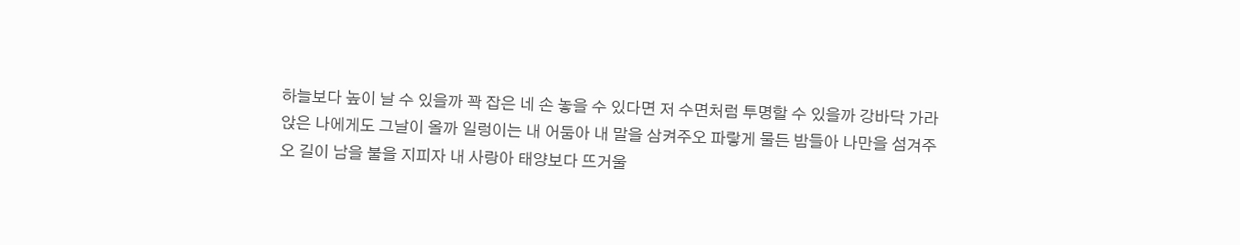하늘보다 높이 날 수 있을까 꽉 잡은 네 손 놓을 수 있다면 저 수면처럼 투명할 수 있을까 강바닥 가라앉은 나에게도 그날이 올까 일렁이는 내 어둠아 내 말을 삼켜주오 파랗게 물든 밤들아 나만을 섬겨주오 길이 남을 불을 지피자 내 사랑아 태양보다 뜨거울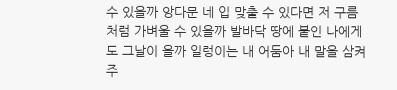수 있을까 앙다문 네 입 맞출 수 있다면 저 구름처럼 가벼울 수 있을까 발바닥 땅에 붙인 나에게도 그날이 올까 일렁이는 내 어둠아 내 말을 삼켜주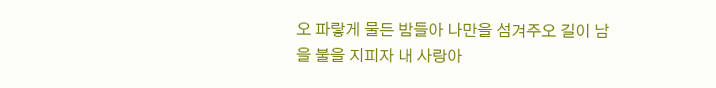오 파랗게 물든 밤들아 나만을 섬겨주오 길이 남을 불을 지피자 내 사랑아